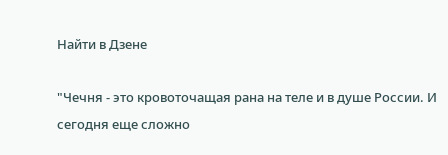Найти в Дзене

"Чечня - это кровоточащая рана на теле и в душе России. И сегодня еще сложно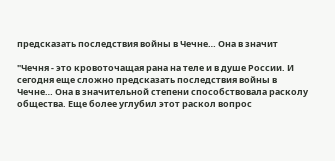предсказать последствия войны в Чечне… Она в значит

"Чечня - это кровоточащая рана на теле и в душе России. И сегодня еще сложно предсказать последствия войны в Чечне… Она в значительной степени способствовала расколу общества. Еще более углубил этот раскол вопрос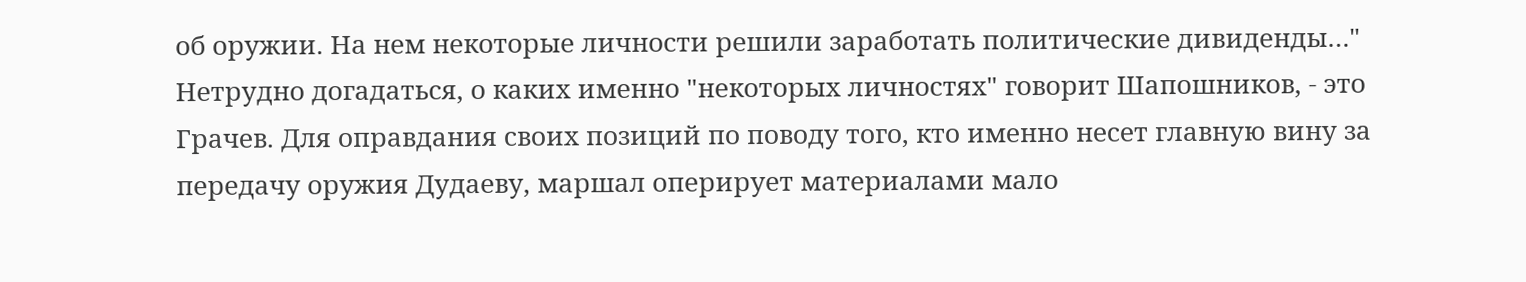об оружии. На нем некоторые личности решили заработать политические дивиденды…" Нетрудно догадаться, о каких именно "некоторых личностях" говорит Шапошников, - это Грачев. Для оправдания своих позиций по поводу того, кто именно несет главную вину за передачу оружия Дудаеву, маршал оперирует материалами мало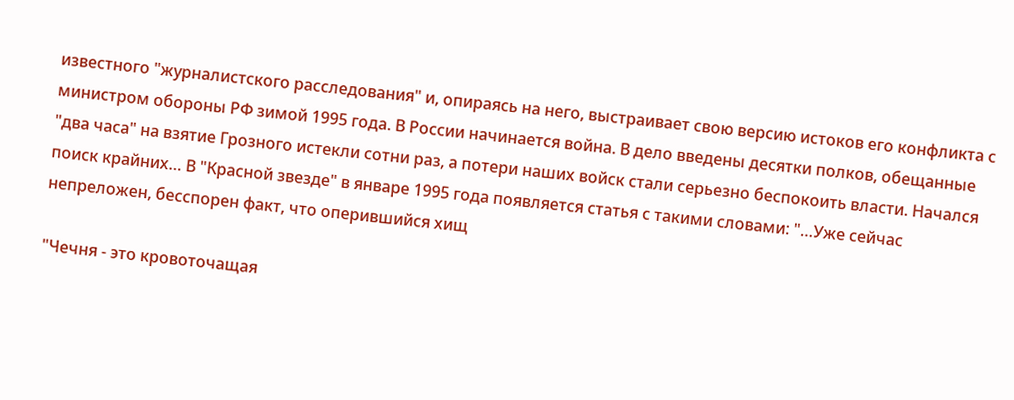известного "журналистского расследования" и, опираясь на него, выстраивает свою версию истоков его конфликта с министром обороны РФ зимой 1995 года. В России начинается война. В дело введены десятки полков, обещанные "два часа" на взятие Грозного истекли сотни раз, а потери наших войск стали серьезно беспокоить власти. Начался поиск крайних… В "Красной звезде" в январе 1995 года появляется статья с такими словами: "…Уже сейчас непреложен, бесспорен факт, что оперившийся хищ

"Чечня - это кровоточащая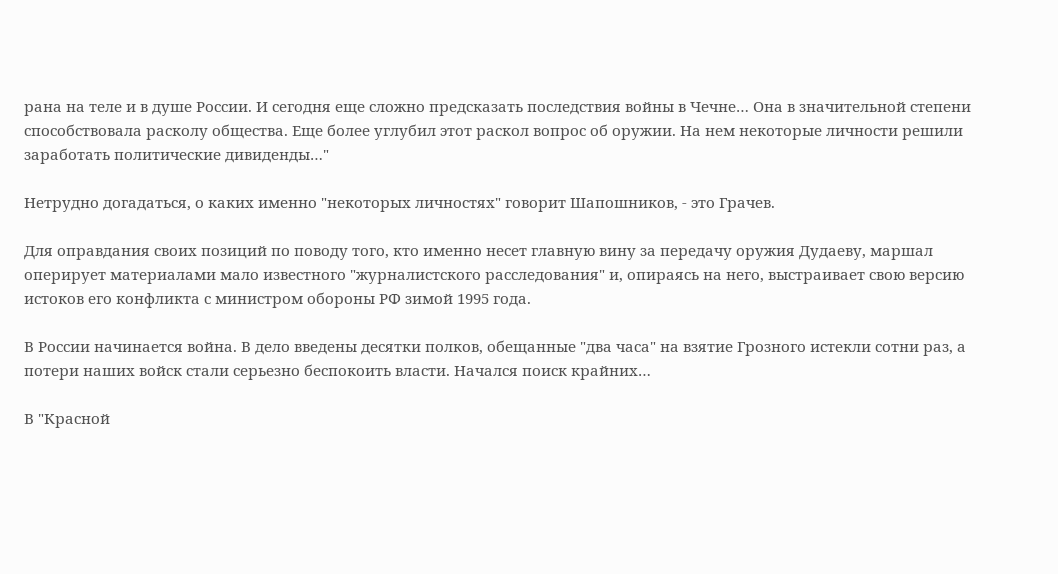рана на теле и в душе России. И сегодня еще сложно предсказать последствия войны в Чечне… Она в значительной степени способствовала расколу общества. Еще более углубил этот раскол вопрос об оружии. На нем некоторые личности решили заработать политические дивиденды…"

Нетрудно догадаться, о каких именно "некоторых личностях" говорит Шапошников, - это Грачев.

Для оправдания своих позиций по поводу того, кто именно несет главную вину за передачу оружия Дудаеву, маршал оперирует материалами мало известного "журналистского расследования" и, опираясь на него, выстраивает свою версию истоков его конфликта с министром обороны РФ зимой 1995 года.

В России начинается война. В дело введены десятки полков, обещанные "два часа" на взятие Грозного истекли сотни раз, а потери наших войск стали серьезно беспокоить власти. Начался поиск крайних…

В "Красной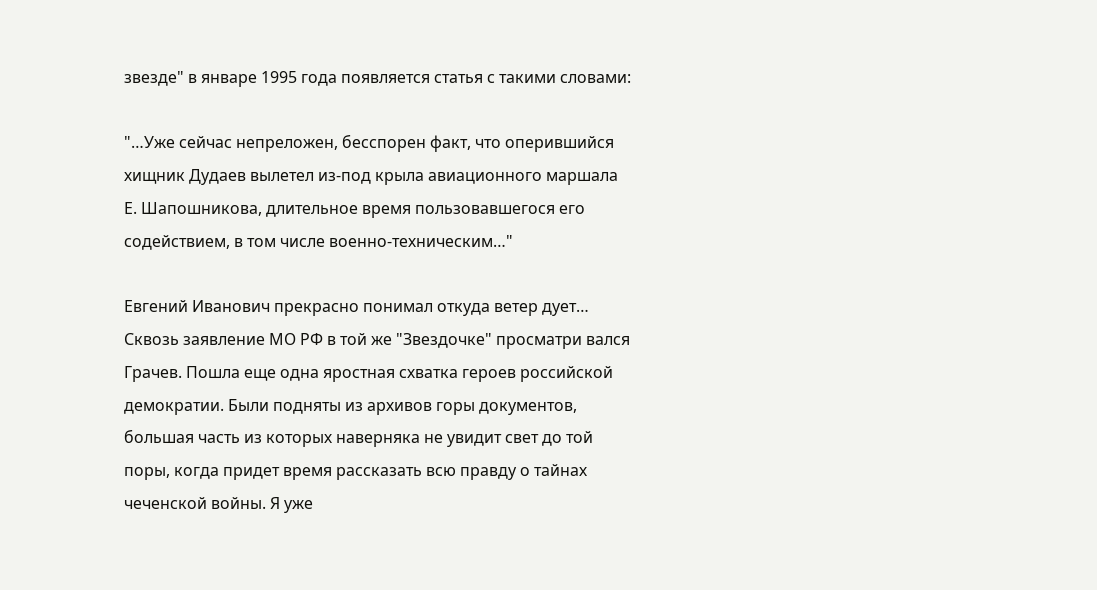звезде" в январе 1995 года появляется статья с такими словами:

"…Уже сейчас непреложен, бесспорен факт, что оперившийся хищник Дудаев вылетел из-под крыла авиационного маршала Е. Шапошникова, длительное время пользовавшегося его содействием, в том числе военно-техническим…"

Евгений Иванович прекрасно понимал откуда ветер дует… Сквозь заявление МО РФ в той же "Звездочке" просматри вался Грачев. Пошла еще одна яростная схватка героев российской демократии. Были подняты из архивов горы документов, большая часть из которых наверняка не увидит свет до той поры, когда придет время рассказать всю правду о тайнах чеченской войны. Я уже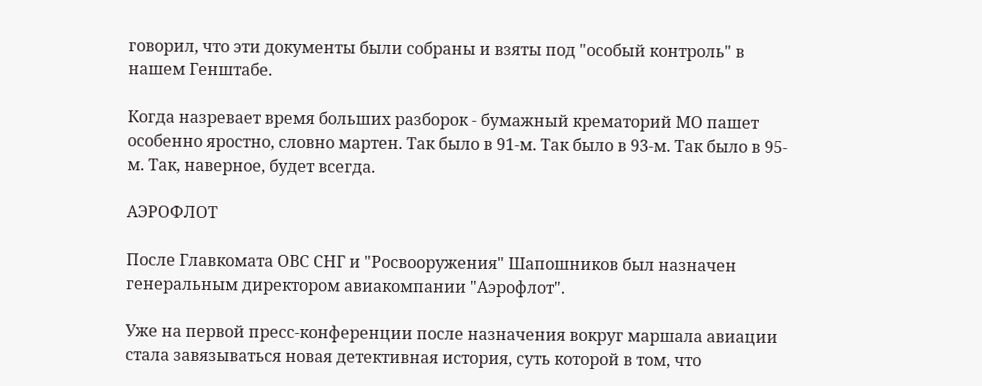говорил, что эти документы были собраны и взяты под "особый контроль" в нашем Генштабе.

Когда назревает время больших разборок - бумажный крематорий МО пашет особенно яростно, словно мартен. Так было в 91-м. Так было в 93-м. Так было в 95-м. Так, наверное, будет всегда.

АЭРОФЛОТ

После Главкомата ОВС СНГ и "Росвооружения" Шапошников был назначен генеральным директором авиакомпании "Аэрофлот".

Уже на первой пресс-конференции после назначения вокруг маршала авиации стала завязываться новая детективная история, суть которой в том, что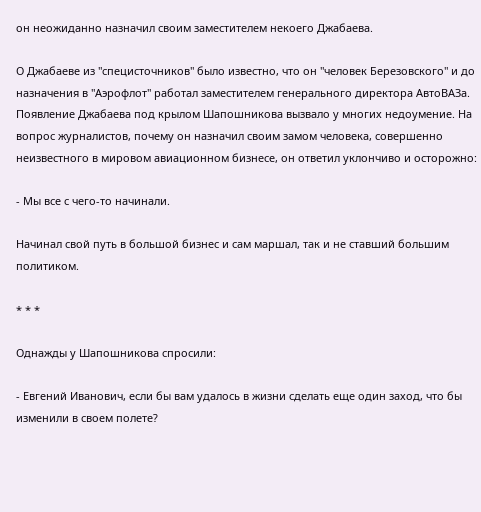он неожиданно назначил своим заместителем некоего Джабаева.

О Джабаеве из "специсточников" было известно, что он "человек Березовского" и до назначения в "Аэрофлот" работал заместителем генерального директора АвтоВАЗа. Появление Джабаева под крылом Шапошникова вызвало у многих недоумение. На вопрос журналистов, почему он назначил своим замом человека, совершенно неизвестного в мировом авиационном бизнесе, он ответил уклончиво и осторожно:

- Мы все с чего-то начинали.

Начинал свой путь в большой бизнес и сам маршал, так и не ставший большим политиком.

* * *

Однажды у Шапошникова спросили:

- Евгений Иванович, если бы вам удалось в жизни сделать еще один заход, что бы изменили в своем полете?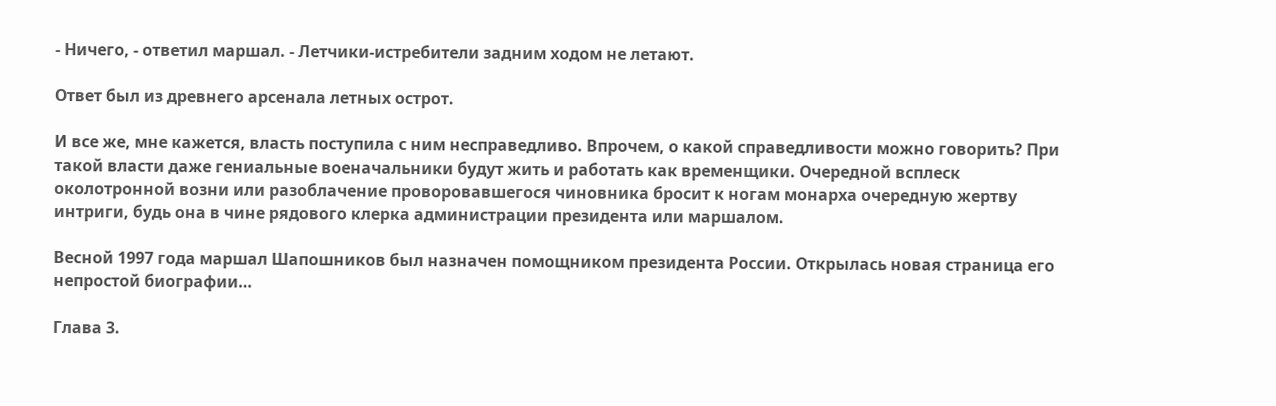- Ничего, - ответил маршал. - Летчики-истребители задним ходом не летают.

Ответ был из древнего арсенала летных острот.

И все же, мне кажется, власть поступила с ним несправедливо. Впрочем, о какой справедливости можно говорить? При такой власти даже гениальные военачальники будут жить и работать как временщики. Очередной всплеск околотронной возни или разоблачение проворовавшегося чиновника бросит к ногам монарха очередную жертву интриги, будь она в чине рядового клерка администрации президента или маршалом.

Весной 1997 года маршал Шапошников был назначен помощником президента России. Открылась новая страница его непростой биографии…

Глава 3.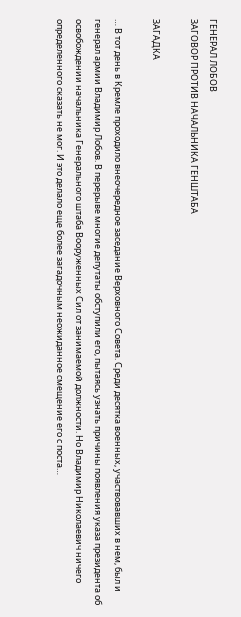ГЕНЕРАЛ ЛОБОВ
ЗАГОВОР ПРОТИВ НАЧАЛЬНИКА ГЕНШТАБА

ЗАГАДКА

… В тот день в Кремле проходило внеочередное заседание Верховного Совета. Среди десятка военных, участвовавших в нем, был и генерал армии Владимир Лобов. В перерыве многие депутаты обступили его, пытаясь узнать причины появления указа президента об освобождении начальника Генерального штаба Вооруженных Сил от занимаемой должности. Но Владимир Николаевич ничего определенного сказать не мог. И это делало еще более загадочным неожиданное смещение его с поста…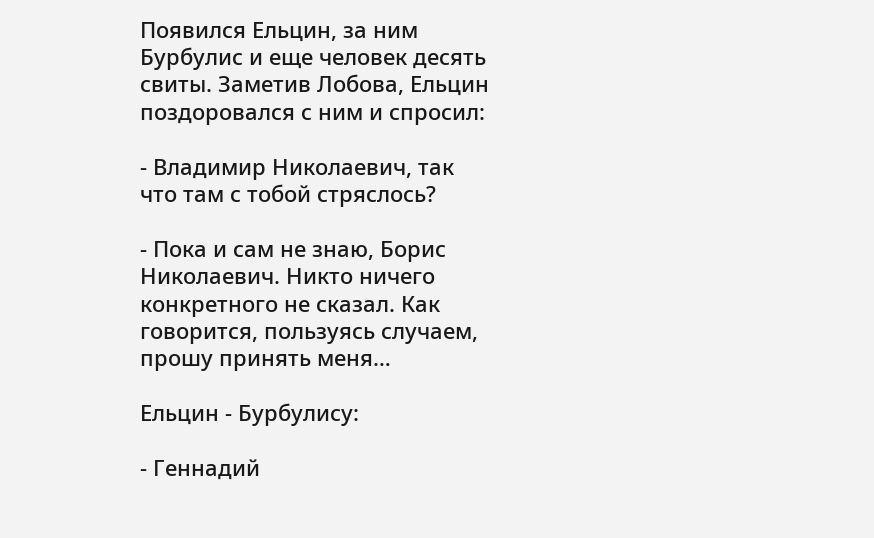Появился Ельцин, за ним Бурбулис и еще человек десять свиты. Заметив Лобова, Ельцин поздоровался с ним и спросил:

- Владимир Николаевич, так что там с тобой стряслось?

- Пока и сам не знаю, Борис Николаевич. Никто ничего конкретного не сказал. Как говорится, пользуясь случаем, прошу принять меня…

Ельцин - Бурбулису:

- Геннадий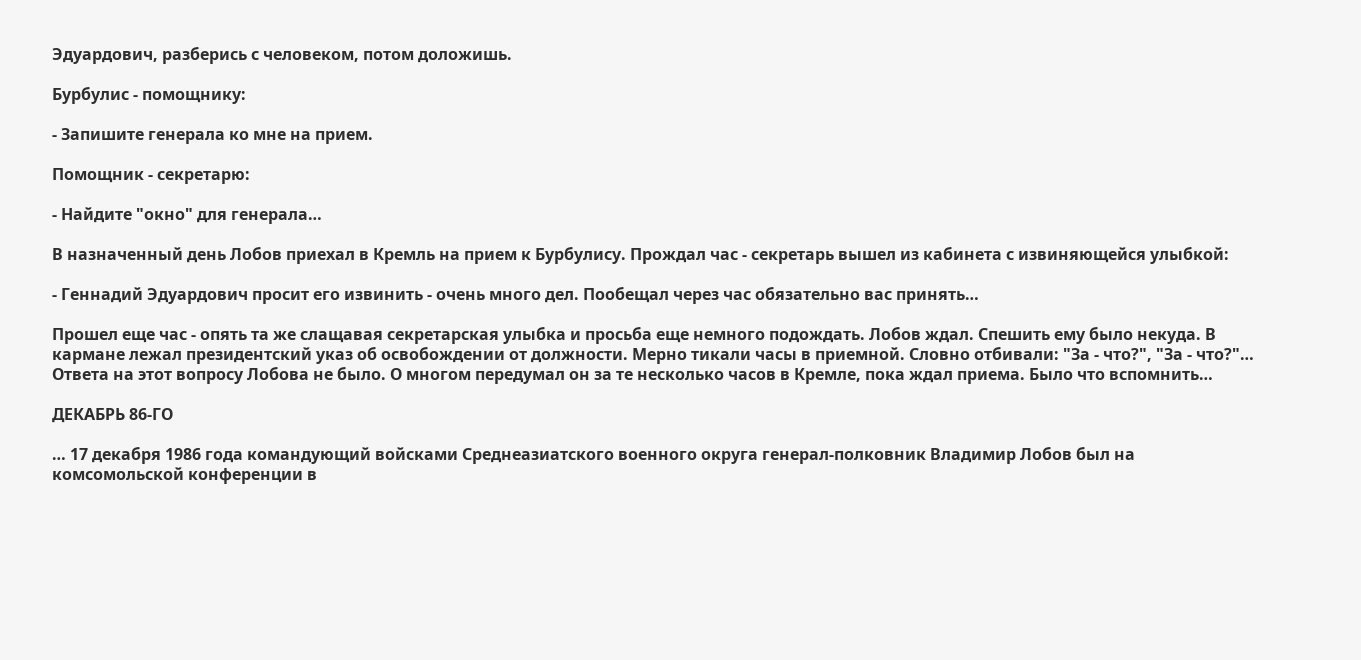Эдуардович, разберись с человеком, потом доложишь.

Бурбулис - помощнику:

- Запишите генерала ко мне на прием.

Помощник - секретарю:

- Найдите "окно" для генерала…

В назначенный день Лобов приехал в Кремль на прием к Бурбулису. Прождал час - секретарь вышел из кабинета с извиняющейся улыбкой:

- Геннадий Эдуардович просит его извинить - очень много дел. Пообещал через час обязательно вас принять…

Прошел еще час - опять та же слащавая секретарская улыбка и просьба еще немного подождать. Лобов ждал. Спешить ему было некуда. В кармане лежал президентский указ об освобождении от должности. Мерно тикали часы в приемной. Словно отбивали: "За - что?", "За - что?"… Ответа на этот вопросу Лобова не было. О многом передумал он за те несколько часов в Кремле, пока ждал приема. Было что вспомнить…

ДЕКАБРЬ 86-ГО

… 17 декабря 1986 года командующий войсками Среднеазиатского военного округа генерал-полковник Владимир Лобов был на комсомольской конференции в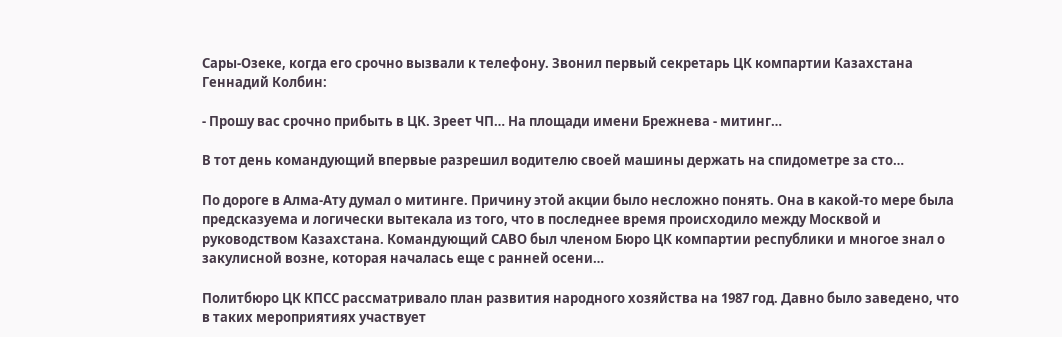Сары-Озеке, когда его срочно вызвали к телефону. Звонил первый секретарь ЦК компартии Казахстана Геннадий Колбин:

- Прошу вас срочно прибыть в ЦК. Зреет ЧП… На площади имени Брежнева - митинг…

В тот день командующий впервые разрешил водителю своей машины держать на спидометре за сто…

По дороге в Алма-Ату думал о митинге. Причину этой акции было несложно понять. Она в какой-то мере была предсказуема и логически вытекала из того, что в последнее время происходило между Москвой и руководством Казахстана. Командующий САВО был членом Бюро ЦК компартии республики и многое знал о закулисной возне, которая началась еще с ранней осени…

Политбюро ЦК КПСС рассматривало план развития народного хозяйства на 1987 год. Давно было заведено, что в таких мероприятиях участвует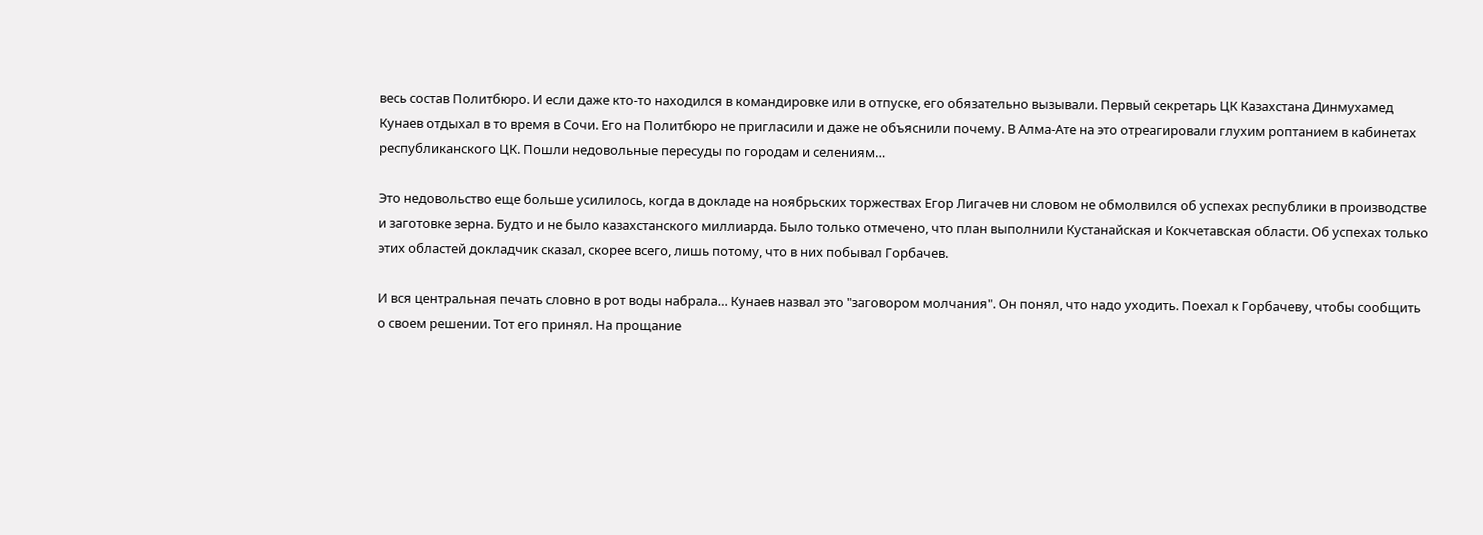весь состав Политбюро. И если даже кто-то находился в командировке или в отпуске, его обязательно вызывали. Первый секретарь ЦК Казахстана Динмухамед Кунаев отдыхал в то время в Сочи. Его на Политбюро не пригласили и даже не объяснили почему. В Алма-Ате на это отреагировали глухим роптанием в кабинетах республиканского ЦК. Пошли недовольные пересуды по городам и селениям…

Это недовольство еще больше усилилось, когда в докладе на ноябрьских торжествах Егор Лигачев ни словом не обмолвился об успехах республики в производстве и заготовке зерна. Будто и не было казахстанского миллиарда. Было только отмечено, что план выполнили Кустанайская и Кокчетавская области. Об успехах только этих областей докладчик сказал, скорее всего, лишь потому, что в них побывал Горбачев.

И вся центральная печать словно в рот воды набрала… Кунаев назвал это "заговором молчания". Он понял, что надо уходить. Поехал к Горбачеву, чтобы сообщить о своем решении. Тот его принял. На прощание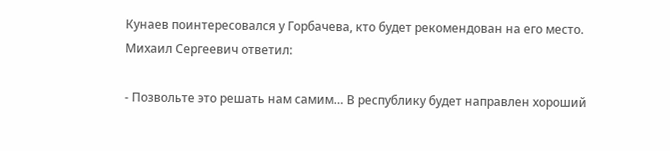Кунаев поинтересовался у Горбачева, кто будет рекомендован на его место. Михаил Сергеевич ответил:

- Позвольте это решать нам самим… В республику будет направлен хороший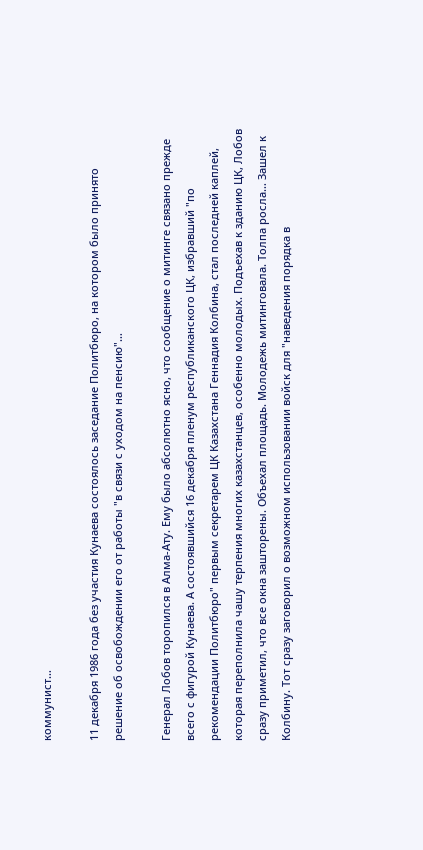коммунист…

11 декабря 1986 года без участия Кунаева состоялось заседание Политбюро, на котором было принято решение об освобождении его от работы "в связи с уходом на пенсию"…

Генерал Лобов торопился в Алма-Ату. Ему было абсолютно ясно, что сообщение о митинге связано прежде всего с фигурой Кунаева. А состоявшийся 16 декабря пленум республиканского ЦК, избравший "по рекомендации Политбюро" первым секретарем ЦК Казахстана Геннадия Колбина, стал последней каплей, которая переполнила чашу терпения многих казахстанцев, особенно молодых. Подъехав к зданию ЦК, Лобов сразу приметил, что все окна зашторены. Объехал площадь. Молодежь митинговала. Толпа росла… Зашел к Колбину. Тот сразу заговорил о возможном использовании войск для "наведения порядка в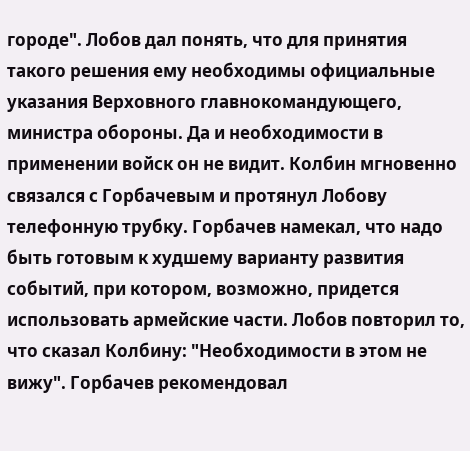городе". Лобов дал понять, что для принятия такого решения ему необходимы официальные указания Верховного главнокомандующего, министра обороны. Да и необходимости в применении войск он не видит. Колбин мгновенно связался с Горбачевым и протянул Лобову телефонную трубку. Горбачев намекал, что надо быть готовым к худшему варианту развития событий, при котором, возможно, придется использовать армейские части. Лобов повторил то, что сказал Колбину: "Необходимости в этом не вижу". Горбачев рекомендовал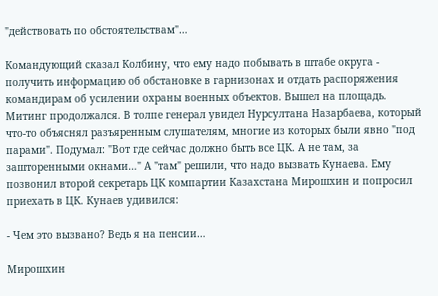"действовать по обстоятельствам"…

Командующий сказал Колбину, что ему надо побывать в штабе округа - получить информацию об обстановке в гарнизонах и отдать распоряжения командирам об усилении охраны военных объектов. Вышел на площадь. Митинг продолжался. В толпе генерал увидел Нурсултана Назарбаева, который что-то объяснял разъяренным слушателям, многие из которых были явно "под парами". Подумал: "Вот где сейчас должно быть все ЦК. А не там, за зашторенными окнами…" А "там" решили, что надо вызвать Кунаева. Ему позвонил второй секретарь ЦК компартии Казахстана Мирошхин и попросил приехать в ЦК. Кунаев удивился:

- Чем это вызвано? Ведь я на пенсии…

Мирошхин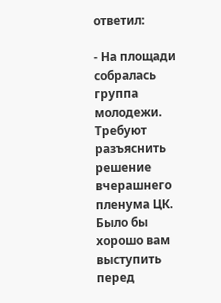ответил:

- На площади собралась группа молодежи. Требуют разъяснить решение вчерашнего пленума ЦК. Было бы хорошо вам выступить перед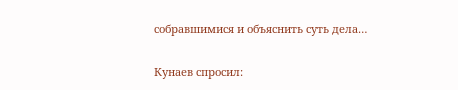собравшимися и объяснить суть дела…

Кунаев спросил: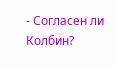- Согласен ли Колбин?